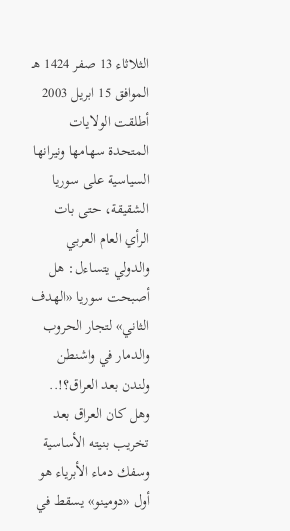الثلاثاء 13 صفر 1424 هـ الموافق 15 ابريل 2003 أطلقت الولايات المتحدة سهامها ونيرانها السياسية على سوريا الشقيقة، حتى بات الرأي العام العربي والدولي يتساءل: هل أصبحت سوريا «الهدف الثاني» لتجار الحروب والدمار في واشنطن ولندن بعد العراق؟!.. وهل كان العراق بعد تخريب بنيته الأساسية وسفك دماء الأبرياء هو أول «دومينو» يسقط في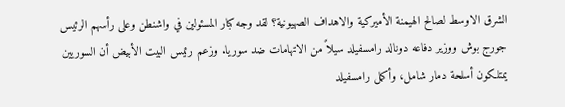الشرق الاوسط لصالح الهيمنة الأميركية والاهداف الصهيونية؟ لقد وجه كبار المسئولين في واشنطن وعلى رأسهم الرئيس جورج بوش ووزير دفاعه دونالد رامسفيلد سيلاً من الاتهامات ضد سوريا. وزعم رئيس البيت الأبيض أن السوريين يمتلكون أسلحة دمار شامل، وأكمل رامسفيلد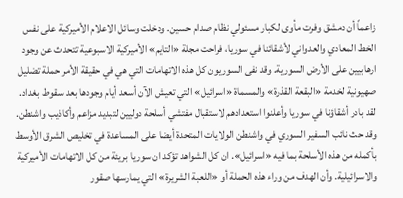زاعماً أن دمشق وفرت مأوى لكبار مسئولي نظام صدام حسين. ودخلت وسائل الاعلام الأميركية على نفس الخط المعادي والعدواني لأشقائنا في سوريا، فراحت مجلة «التايم» الأميركية الاسبوعية تتحدث عن وجود ارهابيين على الأرض السورية. وقد نفى السوريون كل هذه الاتهامات التي هي في حقيقة الأمر حملة تضليل صهيونية لخدمة «البقعة القذرة» والمسماة «اسرائيل» التي تعيش الآن أسعد أيام وجودها بعد سقوط بغداد. لقد بادر أشقاؤنا في سوريا وأعلنوا استعدادهم لاستقبال مفتشي أسلحة دوليين لتبديد مزاعم وأكاذيب واشنطن. وقد حث نائب السفير السوري في واشنطن الولايات المتحدة أيضا على المساعدة في تخليص الشرق الأوسط بأكمله من هذه الأسلحة بما فيه «اسرائيل». ان كل الشواهد تؤكد ان سوريا بريئة من كل الاتهامات الأميركية والاسرائيلية. وأن الهدف من وراء هذه الحملة أو «اللعبة الشريرة» التي يمارسها صقور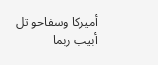أميركا وسفاحو تل أبيب ربما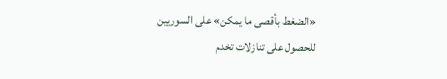«الضغط بأقصى ما يمكن» على السوريين للحصول على تنازلات تخدم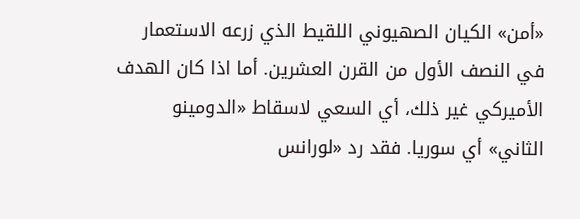«أمن» الكيان الصهيوني اللقيط الذي زرعه الاستعمار في النصف الأول من القرن العشرين. أما اذا كان الهدف الأميركي غير ذلك، أي السعي لاسقاط «الدومينو الثاني» أي سوريا. فقد رد «لورانس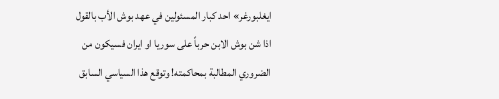ايغلبورغر» احد كبار المسئولين في عهد بوش الأب بالقول اذا شن بوش الابن حرباً على سوريا او ايران فسيكون من الضروري المطالبة بمحاكمته! وتوقع هذا السياسي السابق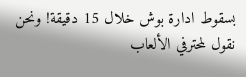بسقوط ادارة بوش خلال 15 دقيقة! ونحن نقول لمحترفي الألعاب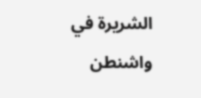الشريرة في واشنطن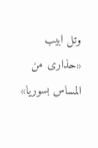وتل ابيب «حذارى من المساس بسوريا»